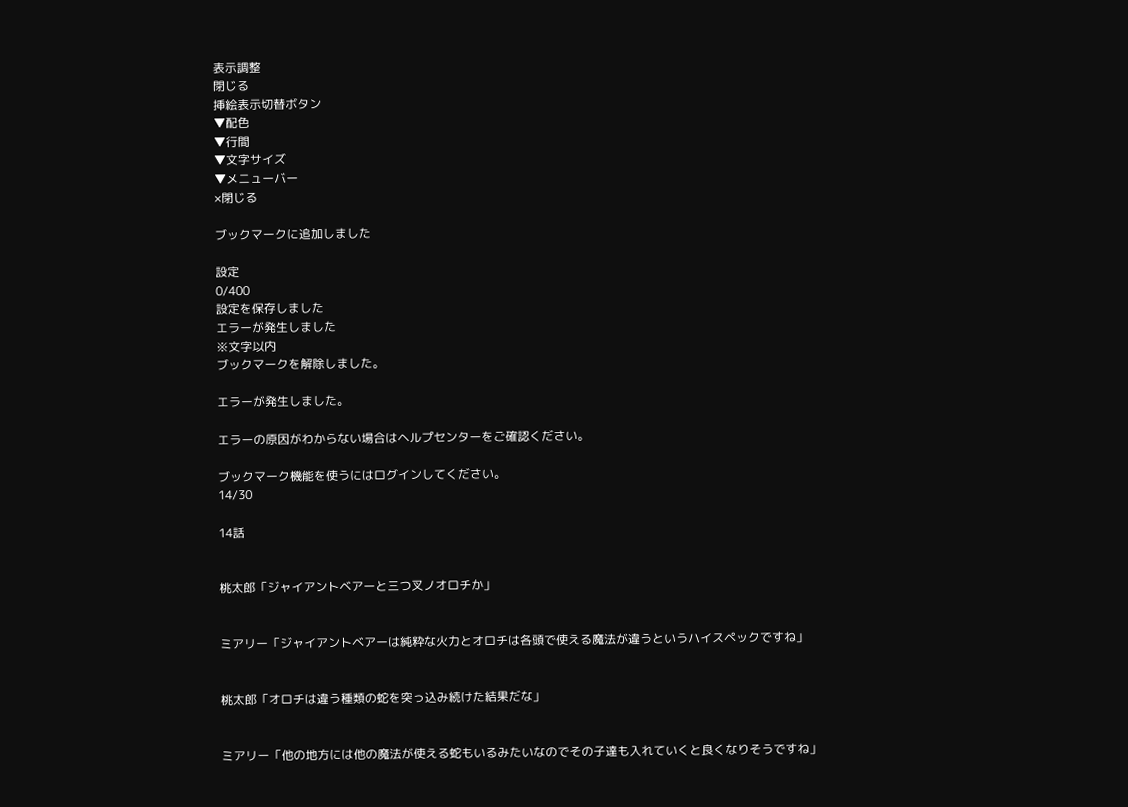表示調整
閉じる
挿絵表示切替ボタン
▼配色
▼行間
▼文字サイズ
▼メニューバー
×閉じる

ブックマークに追加しました

設定
0/400
設定を保存しました
エラーが発生しました
※文字以内
ブックマークを解除しました。

エラーが発生しました。

エラーの原因がわからない場合はヘルプセンターをご確認ください。

ブックマーク機能を使うにはログインしてください。
14/30

14話


桃太郎「ジャイアントベアーと三つ叉ノオロチか」


ミアリー「ジャイアントベアーは純粋な火力とオロチは各頭で使える魔法が違うというハイスペックですね」


桃太郎「オロチは違う種類の蛇を突っ込み続けた結果だな」


ミアリー「他の地方には他の魔法が使える蛇もいるみたいなのでその子達も入れていくと良くなりそうですね」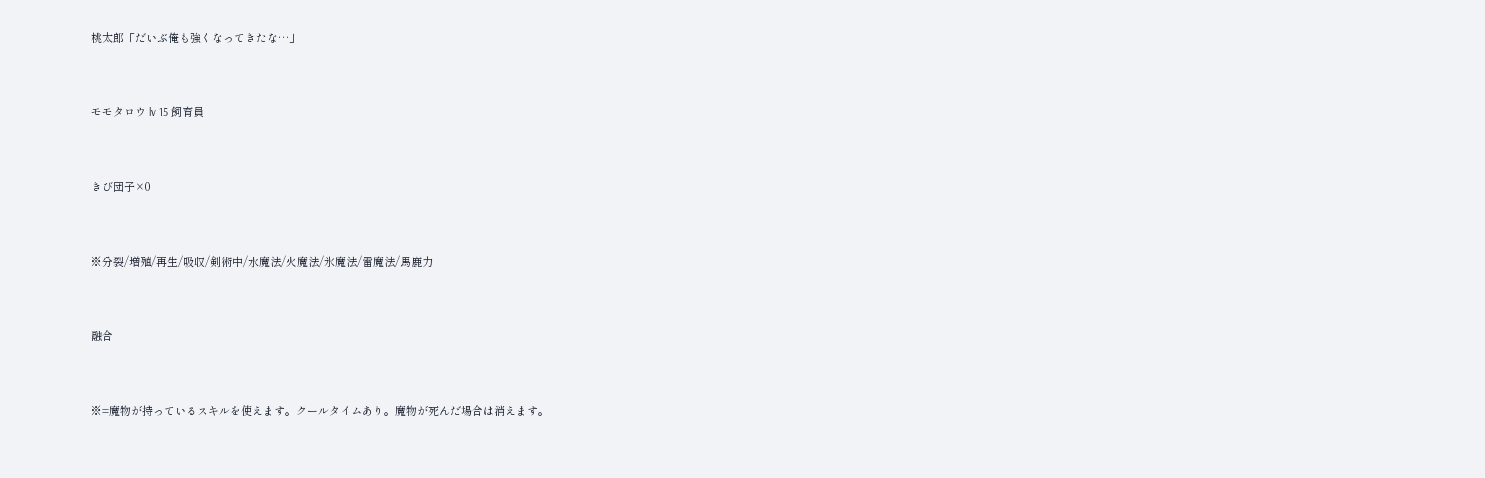桃太郎「だいぶ俺も強くなってきたな…」


モモタロウ lv 15 飼育員


きび団子×0


※分裂/増殖/再生/吸収/剣術中/水魔法/火魔法/氷魔法/雷魔法/馬鹿力


融合


※=魔物が持っているスキルを使えます。クールタイムあり。魔物が死んだ場合は消えます。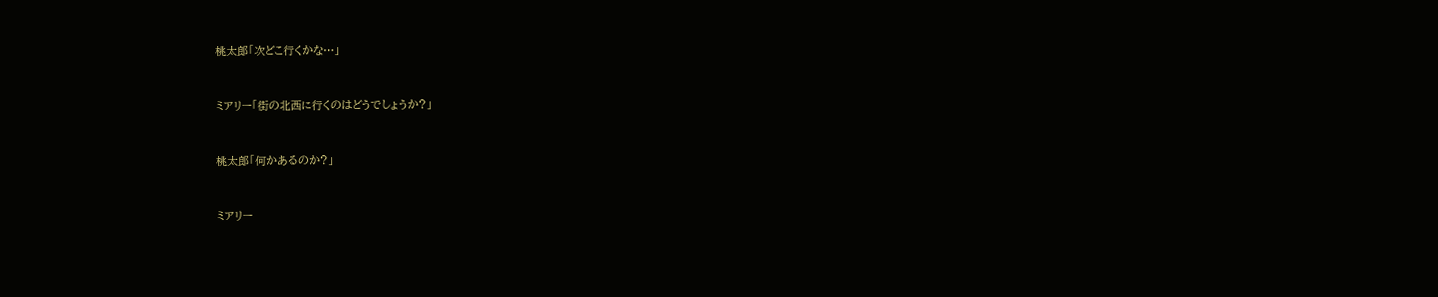桃太郎「次どこ行くかな…」


ミアリー「街の北西に行くのはどうでしょうか?」


桃太郎「何かあるのか?」


ミアリー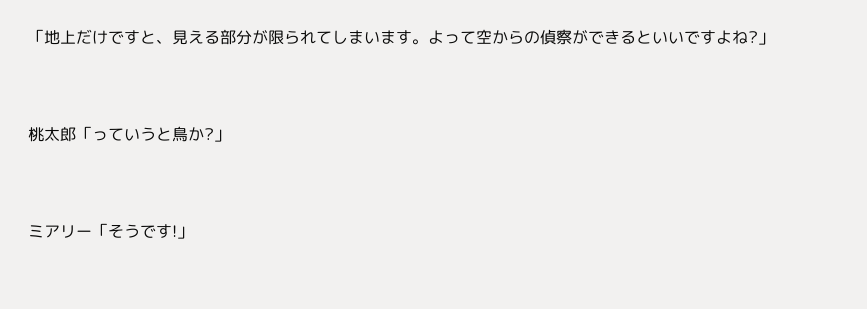「地上だけですと、見える部分が限られてしまいます。よって空からの偵察ができるといいですよね?」


桃太郎「っていうと鳥か?」


ミアリー「そうです!」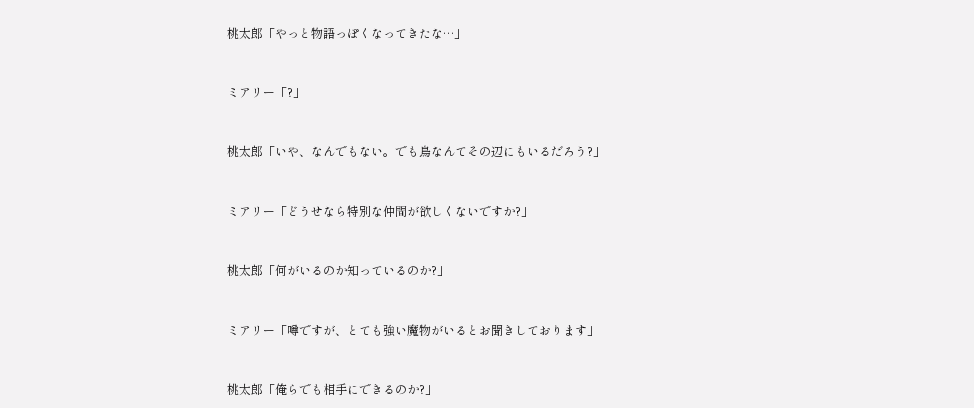桃太郎「やっと物語っぽくなってきたな…」


ミアリー「?」


桃太郎「いや、なんでもない。でも鳥なんてその辺にもいるだろう?」


ミアリー「どうせなら特別な仲間が欲しくないですか?」


桃太郎「何がいるのか知っているのか?」


ミアリー「噂ですが、とても強い魔物がいるとお聞きしております」


桃太郎「俺らでも相手にできるのか?」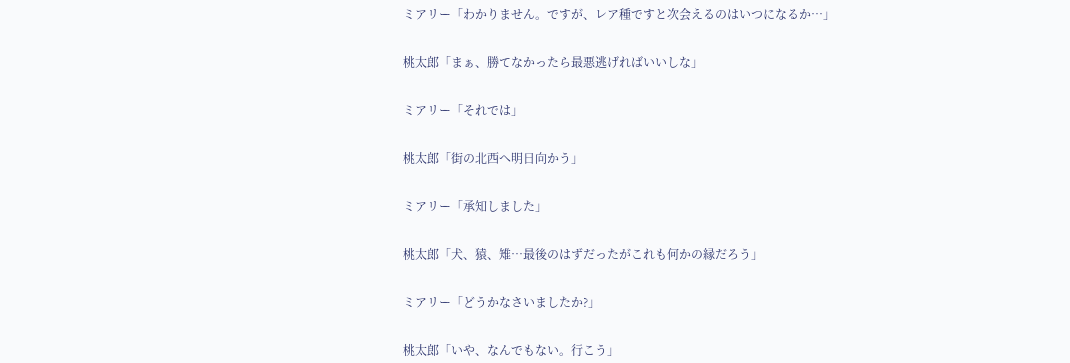ミアリー「わかりません。ですが、レア種ですと次会えるのはいつになるか…」


桃太郎「まぁ、勝てなかったら最悪逃げればいいしな」


ミアリー「それでは」


桃太郎「街の北西へ明日向かう」


ミアリー「承知しました」


桃太郎「犬、猿、雉…最後のはずだったがこれも何かの縁だろう」


ミアリー「どうかなさいましたか?」


桃太郎「いや、なんでもない。行こう」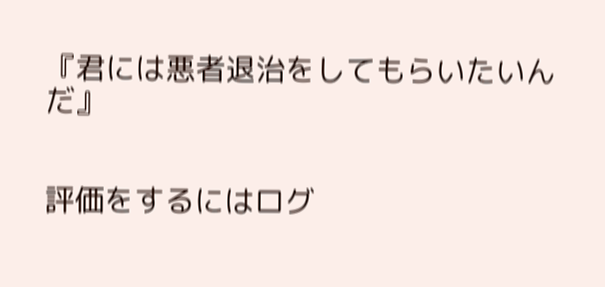『君には悪者退治をしてもらいたいんだ』


評価をするにはログ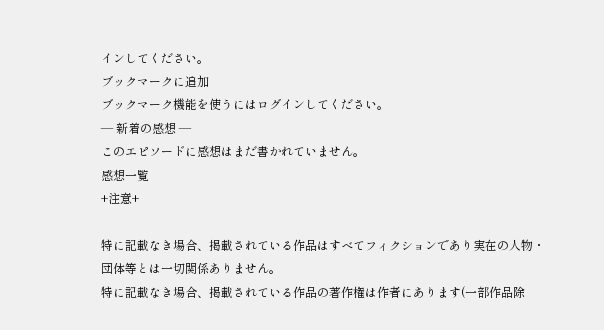インしてください。
ブックマークに追加
ブックマーク機能を使うにはログインしてください。
― 新着の感想 ―
このエピソードに感想はまだ書かれていません。
感想一覧
+注意+

特に記載なき場合、掲載されている作品はすべてフィクションであり実在の人物・団体等とは一切関係ありません。
特に記載なき場合、掲載されている作品の著作権は作者にあります(一部作品除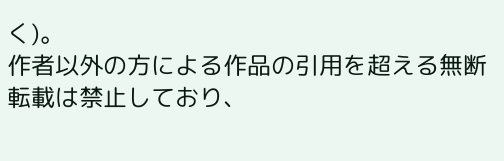く)。
作者以外の方による作品の引用を超える無断転載は禁止しており、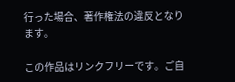行った場合、著作権法の違反となります。

この作品はリンクフリーです。ご自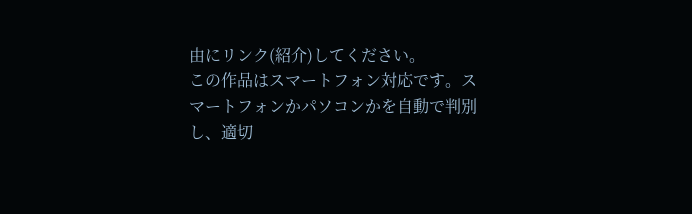由にリンク(紹介)してください。
この作品はスマートフォン対応です。スマートフォンかパソコンかを自動で判別し、適切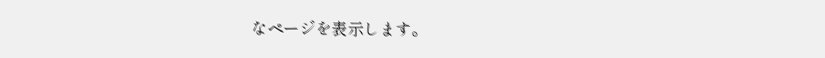なページを表示します。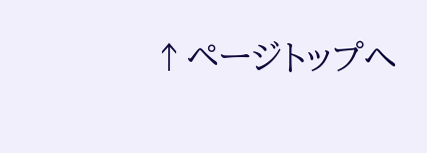↑ページトップへ